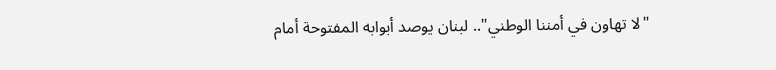"لا تهاون في أمننا الوطني".. لبنان يوصد أبوابه المفتوحة أمام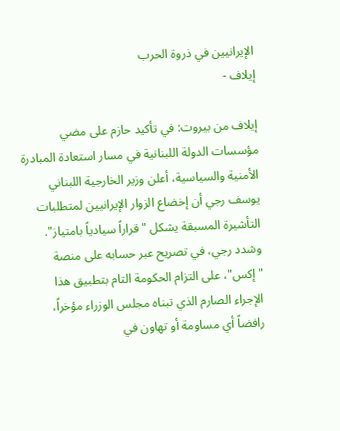الإيرانيين في ذروة الحرب
إيلاف -

إيلاف من بيروت: في تأكيد حازم على مضي مؤسسات الدولة اللبنانية في مسار استعادة المبادرة الأمنية والسياسية، أعلن وزير الخارجية اللبناني يوسف رجي أن إخضاع الزوار الإيرانيين لمتطلبات التأشيرة المسبقة يشكل "قراراً سيادياً بامتياز". وشدد رجي، في تصريح عبر حسابه على منصة "إكس"، على التزام الحكومة التام بتطبيق هذا الإجراء الصارم الذي تبناه مجلس الوزراء مؤخراً، رافضاً أي مساومة أو تهاون في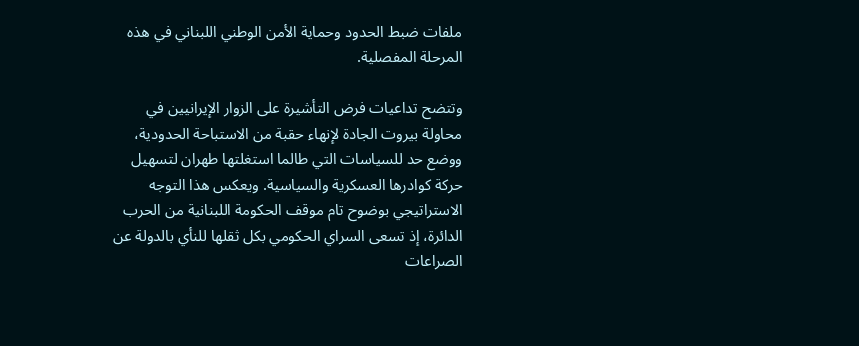ملفات ضبط الحدود وحماية الأمن الوطني اللبناني في هذه المرحلة المفصلية.

وتتضح تداعيات فرض التأشيرة على الزوار الإيرانيين في محاولة بيروت الجادة لإنهاء حقبة من الاستباحة الحدودية، ووضع حد للسياسات التي طالما استغلتها طهران لتسهيل حركة كوادرها العسكرية والسياسية. ويعكس هذا التوجه الاستراتيجي بوضوح تام موقف الحكومة اللبنانية من الحرب الدائرة، إذ تسعى السراي الحكومي بكل ثقلها للنأي بالدولة عن الصراعات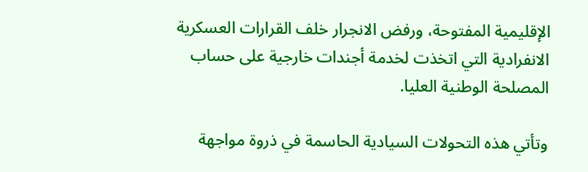الإقليمية المفتوحة، ورفض الانجرار خلف القرارات العسكرية الانفرادية التي اتخذت لخدمة أجندات خارجية على حساب المصلحة الوطنية العليا.

وتأتي هذه التحولات السيادية الحاسمة في ذروة مواجهة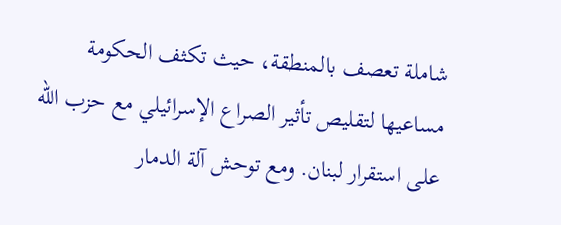شاملة تعصف بالمنطقة، حيث تكثف الحكومة مساعيها لتقليص تأثير الصراع الإسرائيلي مع حزب الله على استقرار لبنان. ومع توحش آلة الدمار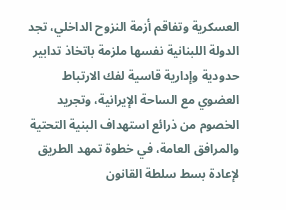العسكرية وتفاقم أزمة النزوح الداخلي، تجد الدولة اللبنانية نفسها ملزمة باتخاذ تدابير حدودية وإدارية قاسية لفك الارتباط العضوي مع الساحة الإيرانية، وتجريد الخصوم من ذرائع استهداف البنية التحتية والمرافق العامة، في خطوة تمهد الطريق لإعادة بسط سلطة القانون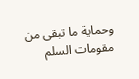وحماية ما تبقى من مقومات السلم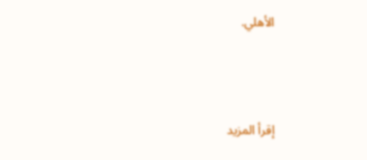الأهلي.



إقرأ المزيد